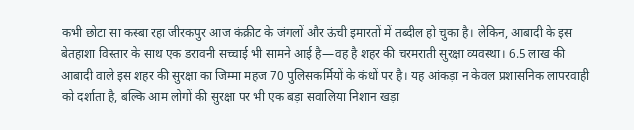कभी छोटा सा कस्बा रहा जीरकपुर आज कंक्रीट के जंगलों और ऊंची इमारतों में तब्दील हो चुका है। लेकिन, आबादी के इस बेतहाशा विस्तार के साथ एक डरावनी सच्चाई भी सामने आई है—वह है शहर की चरमराती सुरक्षा व्यवस्था। 6.5 लाख की आबादी वाले इस शहर की सुरक्षा का जिम्मा महज 70 पुलिसकर्मियों के कंधों पर है। यह आंकड़ा न केवल प्रशासनिक लापरवाही को दर्शाता है, बल्कि आम लोगों की सुरक्षा पर भी एक बड़ा सवालिया निशान खड़ा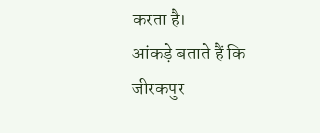करता है।
आंकड़े बताते हैं कि जीरकपुर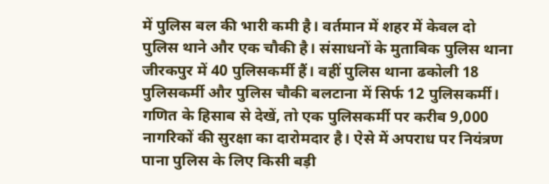में पुलिस बल की भारी कमी है। वर्तमान में शहर में केवल दो पुलिस थाने और एक चौकी है। संसाधनों के मुताबिक पुलिस थाना जीरकपुर में 40 पुलिसकर्मी हैं। वहीं पुलिस थाना ढकोली 18 पुलिसकर्मी और पुलिस चौकी बलटाना में सिर्फ 12 पुलिसकर्मी।
गणित के हिसाब से देखें, तो एक पुलिसकर्मी पर करीब 9,000 नागरिकों की सुरक्षा का दारोमदार है। ऐसे में अपराध पर नियंत्रण पाना पुलिस के लिए किसी बड़ी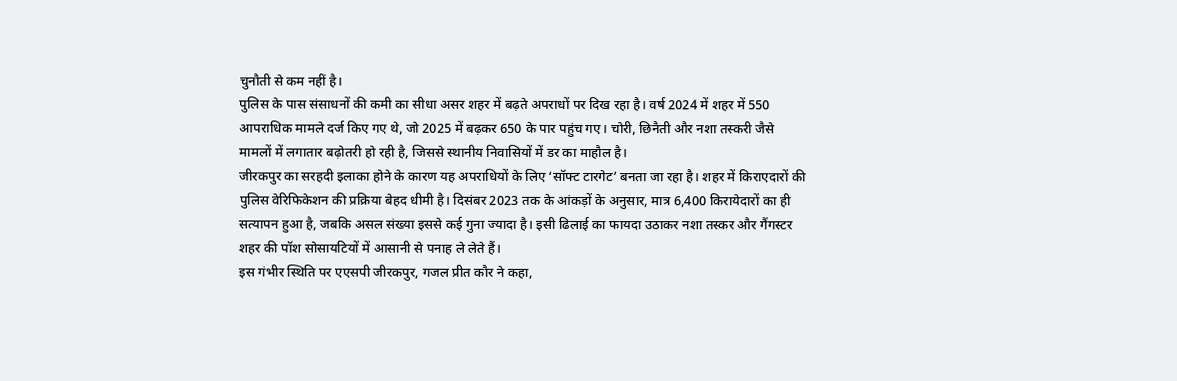चुनौती से कम नहीं है।
पुलिस के पास संसाधनों की कमी का सीधा असर शहर में बढ़ते अपराधों पर दिख रहा है। वर्ष 2024 में शहर में 550 आपराधिक मामले दर्ज किए गए थे, जो 2025 में बढ़कर 650 के पार पहुंच गए। चोरी, छिनैती और नशा तस्करी जैसे मामलों में लगातार बढ़ोतरी हो रही है, जिससे स्थानीय निवासियों में डर का माहौल है।
जीरकपुर का सरहदी इलाका होने के कारण यह अपराधियों के लिए ‘सॉफ्ट टारगेट’ बनता जा रहा है। शहर में किराएदारों की पुलिस वेरिफिकेशन की प्रक्रिया बेहद धीमी है। दिसंबर 2023 तक के आंकड़ों के अनुसार, मात्र 6,400 किरायेदारों का ही सत्यापन हुआ है, जबकि असल संख्या इससे कई गुना ज्यादा है। इसी ढिलाई का फायदा उठाकर नशा तस्कर और गैंगस्टर शहर की पॉश सोसायटियों में आसानी से पनाह ले लेते हैं।
इस गंभीर स्थिति पर एएसपी जीरकपुर, गजल प्रीत कौर ने कहा,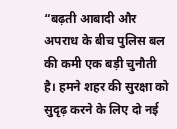“बढ़ती आबादी और अपराध के बीच पुलिस बल की कमी एक बड़ी चुनौती है। हमने शहर की सुरक्षा को सुदृढ़ करने के लिए दो नई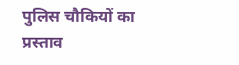पुलिस चौकियों का प्रस्ताव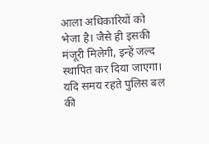आला अधिकारियों को भेजा है। जैसे ही इसकी मंजूरी मिलेगी, इन्हें जल्द स्थापित कर दिया जाएगा।
यदि समय रहते पुलिस बल की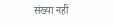संख्या नहीं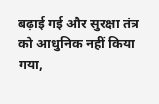बढ़ाई गई और सुरक्षा तंत्र को आधुनिक नहीं किया गया,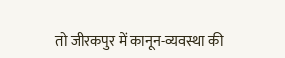तो जीरकपुर में कानून-व्यवस्था की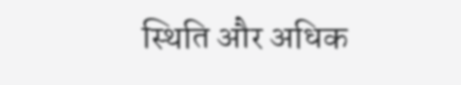स्थिति और अधिक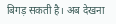बिगड़ सकती है। अब देखना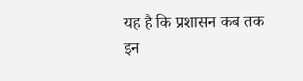यह है कि प्रशासन कब तक इन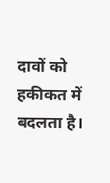दावों को हकीकत में बदलता है।